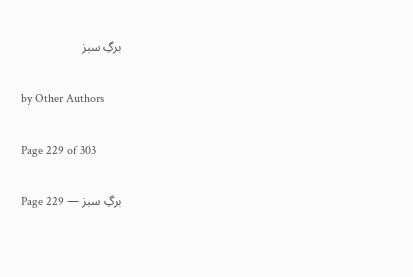برگِ سبز

by Other Authors

Page 229 of 303

برگِ سبز — Page 229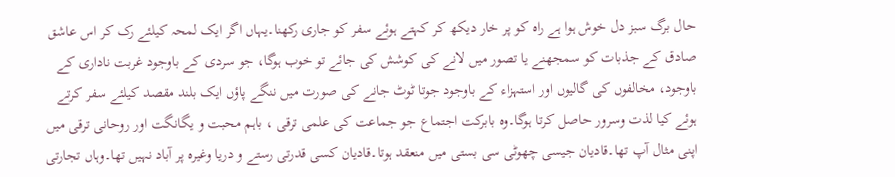حال برگ سبز دل خوش ہوا ہے راہ کو پر خار دیکھ کر کہتے ہوئے سفر کو جاری رکھنا۔یہاں اگر ایک لمحہ کیلئے رک کر اس عاشق صادق کے جذبات کو سمجھنے یا تصور میں لانے کی کوشش کی جائے تو خوب ہوگا، جو سردی کے باوجود غربت ناداری کے باوجود، مخالفوں کی گالیوں اور استہزاء کے باوجود جوتا ٹوٹ جانے کی صورت میں ننگے پاؤں ایک بلند مقصد کیلئے سفر کرتے ہوئے کیا لذت وسرور حاصل کرتا ہوگا۔وہ بابرکت اجتماع جو جماعت کی علمی ترقی ، باہم محبت و یگانگت اور روحانی ترقی میں اپنی مثال آپ تھا۔قادیان جیسی چھوٹی سی بستی میں منعقد ہوتا۔قادیان کسی قدرتی رستے و دریا وغیرہ پر آباد نہیں تھا۔وہاں تجارتی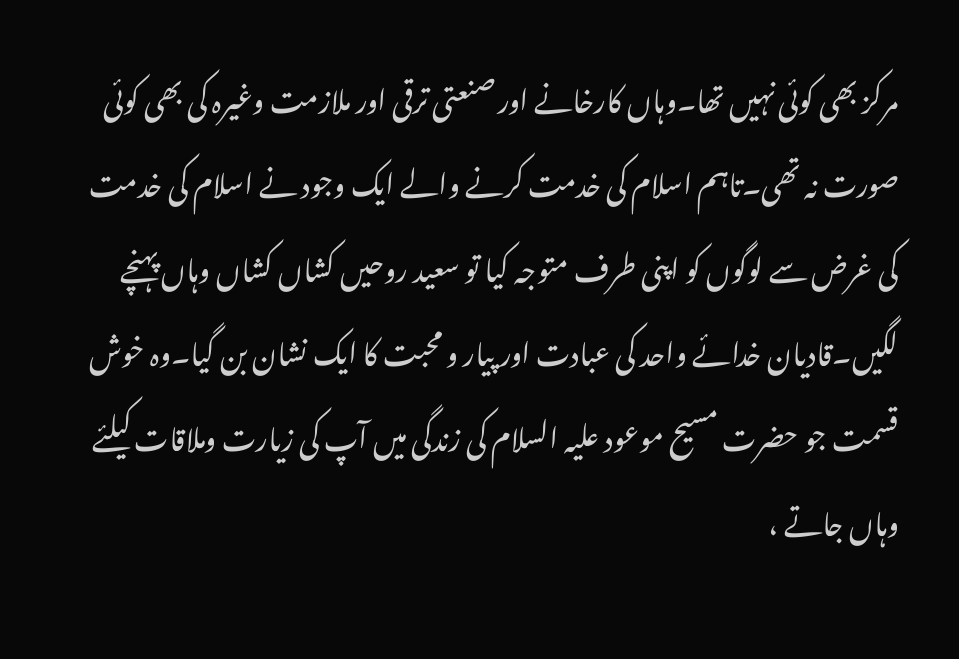مرکز بھی کوئی نہیں تھا۔وہاں کارخانے اور صنعتی ترقی اور ملازمت وغیرہ کی بھی کوئی صورت نہ تھی۔تاہم اسلام کی خدمت کرنے والے ایک وجود نے اسلام کی خدمت کی غرض سے لوگوں کو اپنی طرف متوجہ کیا تو سعید روحیں کشاں کشاں وہاں پہنچے لگیں۔قادیان خدائے واحد کی عبادت اور پیار و محبت کا ایک نشان بن گیا۔وہ خوش قسمت جو حضرت مسیح موعود علیہ السلام کی زندگی میں آپ کی زیارت وملاقات کیلئے وہاں جاتے ،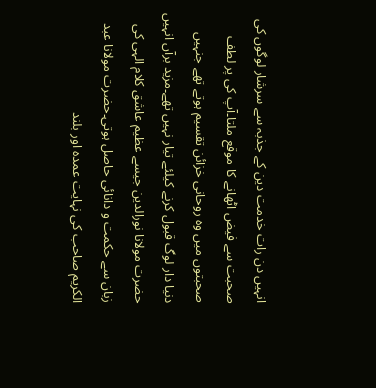انہیں دن رات خدمت دین کے جذبہ سے سرشار لوگوں کی صحبت سے فیض اٹھانے کا موقع ملتا۔آپ کی پر لطف صحبتوں میں وہ روحانی خزائن تقسیم ہوتے تھے جنہیں دنیا دار لوگ قبول کرنے کیلئے تیار نہیں تھے۔مزید برآں انہیں حضرت مولانا نورالدین جیسے عظیم عاشق کلام الہی کی زبان سے حکمت و دانائی حاصل ہوتی۔حضرت مولانا عبد الکریم صاحب کی نہایت عمدہ اور بلند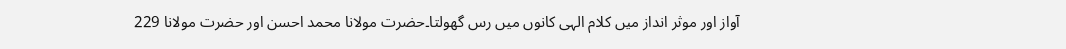آواز اور موثر انداز میں کلام الہی کانوں میں رس گھولتا۔حضرت مولانا محمد احسن اور حضرت مولانا 229